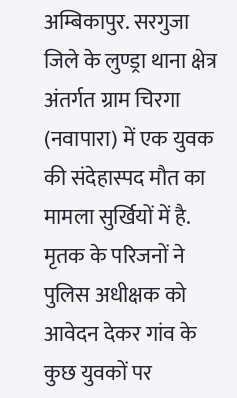अम्बिकापुर. सरगुजा जिले के लुण्ड्रा थाना क्षेत्र अंतर्गत ग्राम चिरगा (नवापारा) में एक युवक की संदेहास्पद मौत का मामला सुर्खियों में है. मृतक के परिजनों ने पुलिस अधीक्षक को आवेदन देकर गांव के कुछ युवकों पर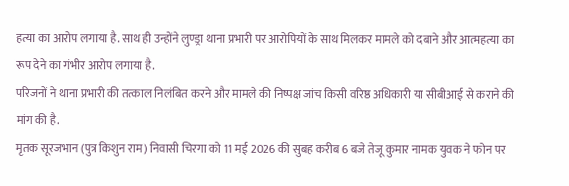हत्या का आरोप लगाया है. साथ ही उन्होंने लुण्ड्रा थाना प्रभारी पर आरोपियों के साथ मिलकर मामले को दबाने और आत्महत्या का रूप देने का गंभीर आरोप लगाया है.
परिजनों ने थाना प्रभारी की तत्काल निलंबित करने और मामले की निष्पक्ष जांच किसी वरिष्ठ अधिकारी या सीबीआई से कराने की मांग की है.
मृतक सूरजभान (पुत्र किशुन राम) निवासी चिरगा को 11 मई 2026 की सुबह करीब 6 बजे तेजू कुमार नामक युवक ने फोन पर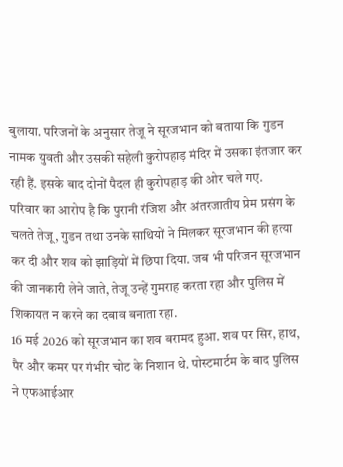बुलाया. परिजनों के अनुसार तेजू ने सूरजभान को बताया कि गुडन नामक युवती और उसकी सहेली कुरोपहाड़ मंदिर में उसका इंतजार कर रही हैं. इसके बाद दोनों पैदल ही कुरोपहाड़ की ओर चले गए.
परिवार का आरोप है कि पुरानी रंजिश और अंतरजातीय प्रेम प्रसंग के चलते तेजू, गुडन तथा उनके साथियों ने मिलकर सूरजभान की हत्या कर दी और शव को झाड़ियों में छिपा दिया. जब भी परिजन सूरजभान की जानकारी लेने जाते, तेजू उन्हें गुमराह करता रहा और पुलिस में शिकायत न करने का दबाव बनाता रहा.
16 मई 2026 को सूरजभान का शव बरामद हुआ. शव पर सिर, हाथ, पैर और कमर पर गंभीर चोट के निशान थे. पोस्टमार्टम के बाद पुलिस ने एफआईआर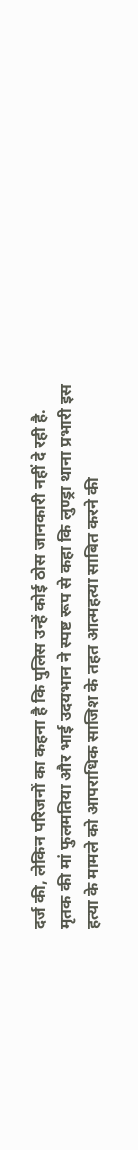दर्ज की, लेकिन परिजनों का कहना है कि पुलिस उन्हें कोई ठोस जानकारी नहीं दे रही है.
मृतक की मां फुलमतिया और भाई उदयभान ने स्पष्ट रूप से कहा कि लुण्ड्रा थाना प्रभारी इस हत्या के मामले को आपराधिक साजिश के तहत आत्महत्या साबित करने की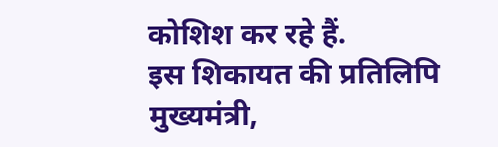कोशिश कर रहे हैं.
इस शिकायत की प्रतिलिपि मुख्यमंत्री,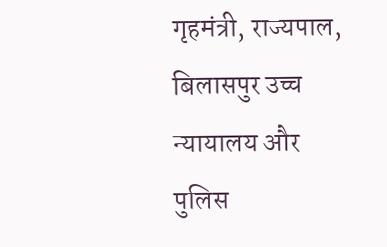गृहमंत्री, राज्यपाल, बिलासपुर उच्च न्यायालय और पुलिस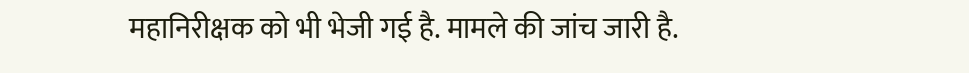महानिरीक्षक को भी भेजी गई है. मामले की जांच जारी है.